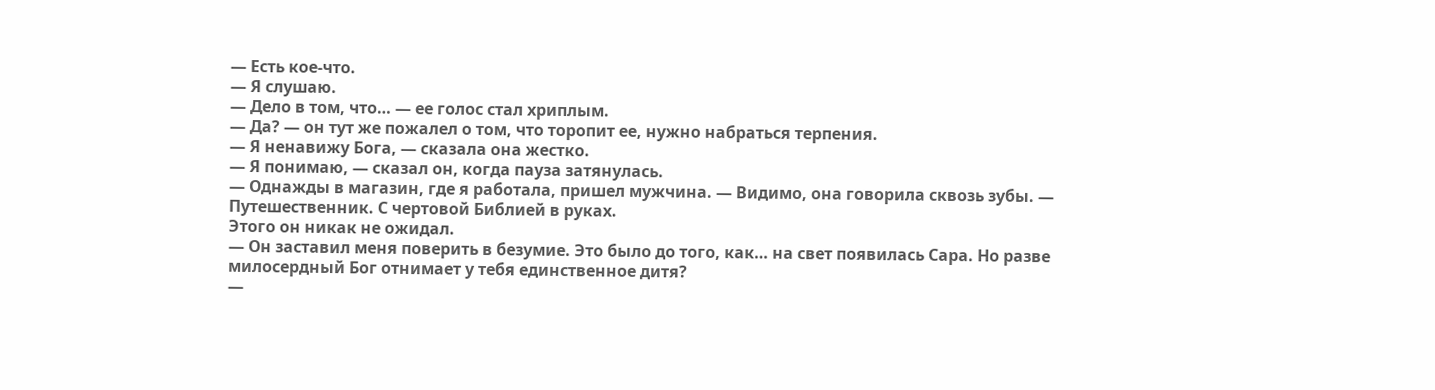— Есть кое-что.
— Я слушаю.
— Дело в том, что… — ее голос стал хриплым.
— Да? — он тут же пожалел о том, что торопит ее, нужно набраться терпения.
— Я ненавижу Бога, — сказала она жестко.
— Я понимаю, — сказал он, когда пауза затянулась.
— Однажды в магазин, где я работала, пришел мужчина. — Видимо, она говорила сквозь зубы. — Путешественник. С чертовой Библией в руках.
Этого он никак не ожидал.
— Он заставил меня поверить в безумие. Это было до того, как… на свет появилась Сара. Но разве милосердный Бог отнимает у тебя единственное дитя?
—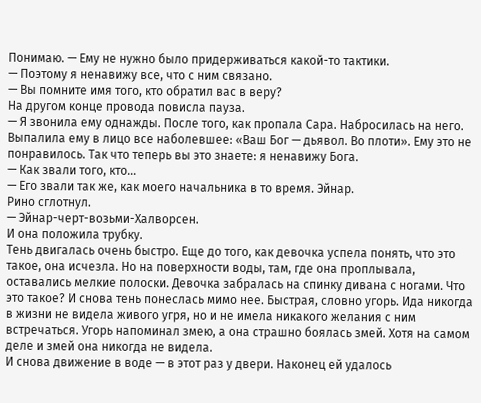Понимаю. — Ему не нужно было придерживаться какой-то тактики.
— Поэтому я ненавижу все, что с ним связано.
— Вы помните имя того, кто обратил вас в веру?
На другом конце провода повисла пауза.
— Я звонила ему однажды. После того, как пропала Сара. Набросилась на него. Выпалила ему в лицо все наболевшее: «Ваш Бог — дьявол. Во плоти». Ему это не понравилось. Так что теперь вы это знаете: я ненавижу Бога.
— Как звали того, кто…
— Его звали так же, как моего начальника в то время. Эйнар.
Рино сглотнул.
— Эйнар-черт-возьми-Халворсен.
И она положила трубку.
Тень двигалась очень быстро. Еще до того, как девочка успела понять, что это такое, она исчезла. Но на поверхности воды, там, где она проплывала, оставались мелкие полоски. Девочка забралась на спинку дивана с ногами. Что это такое? И снова тень понеслась мимо нее. Быстрая, словно угорь. Ида никогда в жизни не видела живого угря, но и не имела никакого желания с ним встречаться. Угорь напоминал змею, а она страшно боялась змей. Хотя на самом деле и змей она никогда не видела.
И снова движение в воде — в этот раз у двери. Наконец ей удалось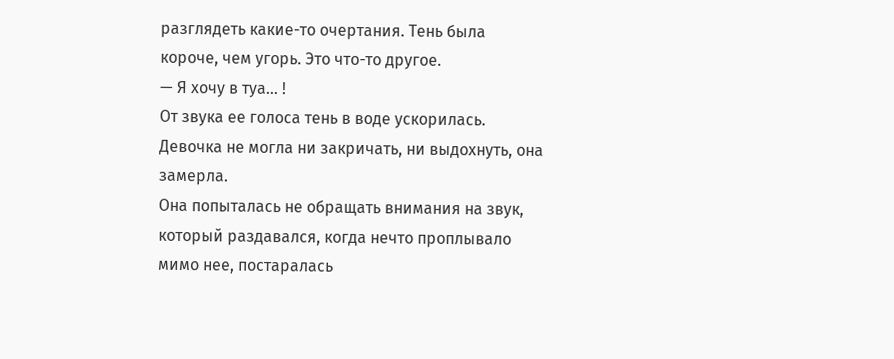разглядеть какие-то очертания. Тень была короче, чем угорь. Это что-то другое.
— Я хочу в туа… !
От звука ее голоса тень в воде ускорилась. Девочка не могла ни закричать, ни выдохнуть, она замерла.
Она попыталась не обращать внимания на звук, который раздавался, когда нечто проплывало мимо нее, постаралась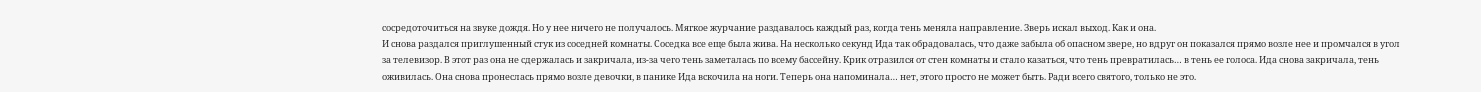сосредоточиться на звуке дождя. Но у нее ничего не получалось. Мягкое журчание раздавалось каждый раз, когда тень меняла направление. Зверь искал выход. Как и она.
И снова раздался приглушенный стук из соседней комнаты. Соседка все еще была жива. На несколько секунд Ида так обрадовалась, что даже забыла об опасном звере, но вдруг он показался прямо возле нее и промчался в угол за телевизор. В этот раз она не сдержалась и закричала, из-за чего тень заметалась по всему бассейну. Крик отразился от стен комнаты и стало казаться, что тень превратилась… в тень ее голоса. Ида снова закричала, тень оживилась. Она снова пронеслась прямо возле девочки, в панике Ида вскочила на ноги. Теперь она напоминала… нет, этого просто не может быть. Ради всего святого, только не это.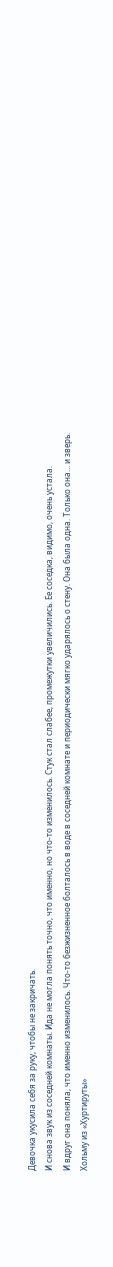Девочка укусила себя за руку, чтобы не закричать.
И снова звук из соседней комнаты. Ида не могла понять точно, что именно, но что-то изменилось. Стук стал слабее, промежутки увеличились. Ее соседка, видимо, очень устала.
И вдруг она поняла, что именно изменилось. Что-то безжизненное болталось в воде в соседней комнате и периодически мягко ударялось о стену. Она была одна. Только она… и зверь.
Хольму из «Хуртируты»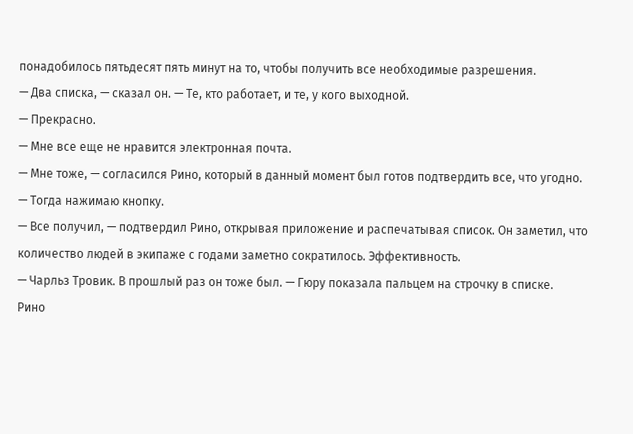понадобилось пятьдесят пять минут на то, чтобы получить все необходимые разрешения.
— Два списка, — сказал он. — Те, кто работает, и те, у кого выходной.
— Прекрасно.
— Мне все еще не нравится электронная почта.
— Мне тоже, — согласился Рино, который в данный момент был готов подтвердить все, что угодно.
— Тогда нажимаю кнопку.
— Все получил, — подтвердил Рино, открывая приложение и распечатывая список. Он заметил, что количество людей в экипаже с годами заметно сократилось. Эффективность.
— Чарльз Тровик. В прошлый раз он тоже был. — Гюру показала пальцем на строчку в списке.
Рино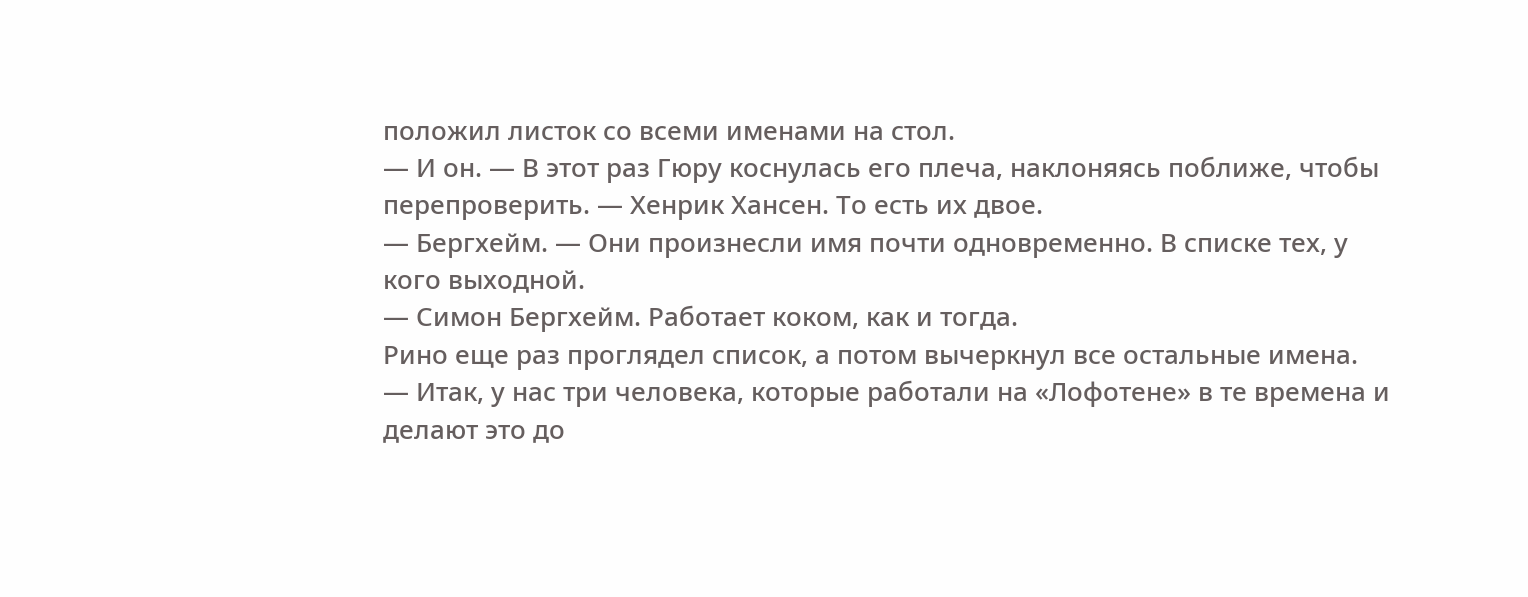положил листок со всеми именами на стол.
— И он. — В этот раз Гюру коснулась его плеча, наклоняясь поближе, чтобы перепроверить. — Хенрик Хансен. То есть их двое.
— Бергхейм. — Они произнесли имя почти одновременно. В списке тех, у кого выходной.
— Симон Бергхейм. Работает коком, как и тогда.
Рино еще раз проглядел список, а потом вычеркнул все остальные имена.
— Итак, у нас три человека, которые работали на «Лофотене» в те времена и делают это до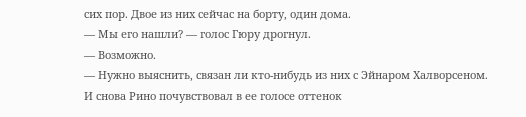сих пор. Двое из них сейчас на борту, один дома.
— Мы его нашли? — голос Гюру дрогнул.
— Возможно.
— Нужно выяснить, связан ли кто-нибудь из них с Эйнаром Халворсеном.
И снова Рино почувствовал в ее голосе оттенок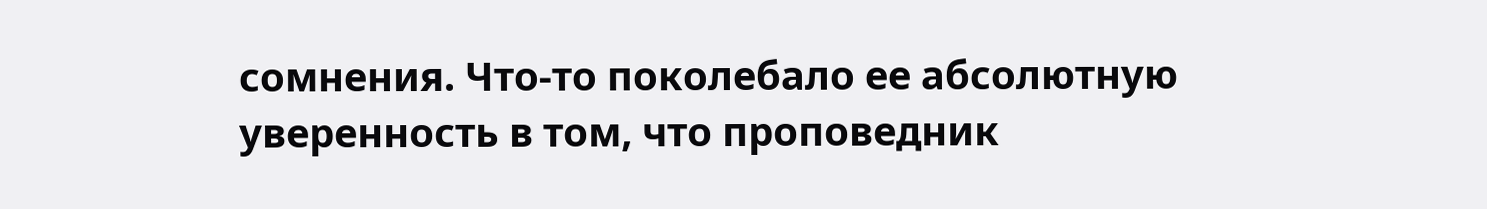сомнения. Что-то поколебало ее абсолютную уверенность в том, что проповедник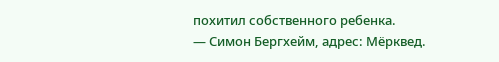похитил собственного ребенка.
— Симон Бергхейм, адрес: Мёрквед.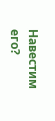Навестим его?